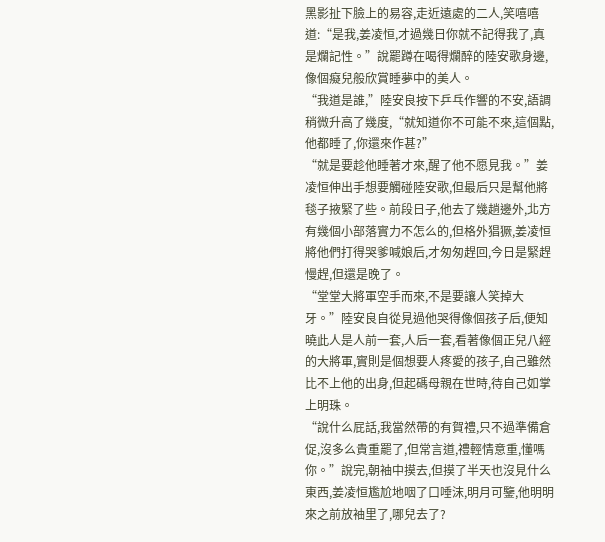黑影扯下臉上的易容,走近遠處的二人,笑嘻嘻道:“是我,姜凌恒,才過幾日你就不記得我了,真是爛記性。”說罷蹲在喝得爛醉的陸安歌身邊,像個癡兒般欣賞睡夢中的美人。
“我道是誰,”陸安良按下乒乓作響的不安,語調稍微升高了幾度,“就知道你不可能不來,這個點,他都睡了,你還來作甚?”
“就是要趁他睡著才來,醒了他不愿見我。”姜凌恒伸出手想要觸碰陸安歌,但最后只是幫他將毯子掖緊了些。前段日子,他去了幾趟邊外,北方有幾個小部落實力不怎么的,但格外猖獗,姜凌恒將他們打得哭爹喊娘后,才匆匆趕回,今日是緊趕慢趕,但還是晚了。
“堂堂大將軍空手而來,不是要讓人笑掉大牙。”陸安良自從見過他哭得像個孩子后,便知曉此人是人前一套,人后一套,看著像個正兒八經的大將軍,實則是個想要人疼愛的孩子,自己雖然比不上他的出身,但起碼母親在世時,待自己如掌上明珠。
“說什么屁話,我當然帶的有賀禮,只不過準備倉促,沒多么貴重罷了,但常言道,禮輕情意重,懂嗎你。”說完,朝袖中摸去,但摸了半天也沒見什么東西,姜凌恒尷尬地咽了口唾沫,明月可鑒,他明明來之前放袖里了,哪兒去了?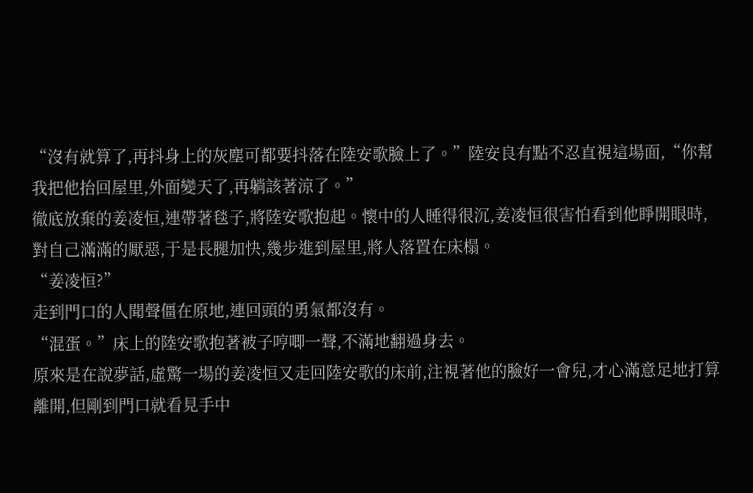“沒有就算了,再抖身上的灰塵可都要抖落在陸安歌臉上了。”陸安良有點不忍直視這場面,“你幫我把他抬回屋里,外面變天了,再躺該著涼了。”
徹底放棄的姜凌恒,連帶著毯子,將陸安歌抱起。懷中的人睡得很沉,姜凌恒很害怕看到他睜開眼時,對自己滿滿的厭惡,于是長腿加快,幾步進到屋里,將人落置在床榻。
“姜凌恒?”
走到門口的人聞聲僵在原地,連回頭的勇氣都沒有。
“混蛋。”床上的陸安歌抱著被子哼唧一聲,不滿地翻過身去。
原來是在說夢話,虛驚一場的姜凌恒又走回陸安歌的床前,注視著他的臉好一會兒,才心滿意足地打算離開,但剛到門口就看見手中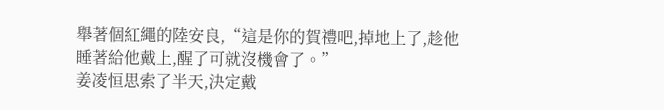舉著個紅繩的陸安良,“這是你的賀禮吧,掉地上了,趁他睡著給他戴上,醒了可就沒機會了。”
姜凌恒思索了半天,決定戴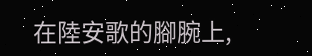在陸安歌的腳腕上,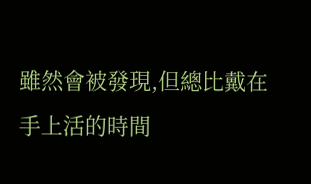雖然會被發現,但總比戴在手上活的時間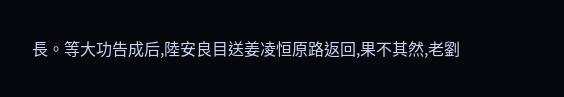長。等大功告成后,陸安良目送姜凌恒原路返回,果不其然,老劉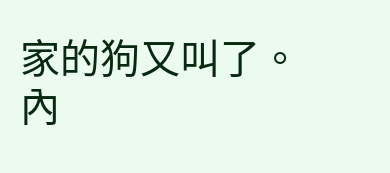家的狗又叫了。
內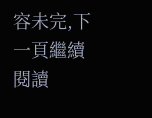容未完,下一頁繼續閱讀